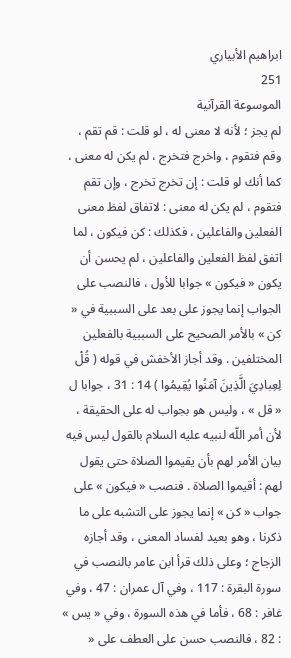ابراهيم الأبياري
251
الموسوعة القرآنية
لم يجز ؛ لأنه لا معنى له ، لو قلت : قم تقم ، وقم فتقوم ، واخرج فتخرج ، لم يكن له معنى ، كما أنك لو قلت : إن تخرج تخرج ، وإن تقم فتقوم ، لم يكن له معنى : لاتفاق لفظ معنى الفعلين والفاعلين ، فكذلك : كن فيكون ، لما اتفق لفظ الفعلين والفاعلين ، لم يحسن أن يكون « فيكون » جوابا للأول ، فالنصب على الجواب إنما يجوز على بعد على السببية في « كن » بالأمر الصحيح على السببية بالفعلين المختلفين . وقد أجاز الأخفش في قوله ( قُلْ لِعِبادِيَ الَّذِينَ آمَنُوا يُقِيمُوا ) 14 : 31 ، جوابا ل « قل » ، وليس هو بجواب له على الحقيقة ، لأن أمر اللّه لنبيه عليه السلام بالقول ليس فيه بيان الأمر لهم بأن يقيموا الصلاة حتى يقول لهم : أقيموا الصلاة . فنصب « فيكون » على جواب « كن » إنما يجوز على التشبه على ما ذكرنا ، وهو بعيد لفساد المعنى ، وقد أجازه الزجاج ؛ وعلى ذلك قرأ ابن عامر بالنصب في سورة البقرة : 117 ، وفي آل عمران : 47 ، وفي غافر : 68 ، فأما في هذه السورة ، وفي « يس » : 82 ، فالنصب حسن على العطف على «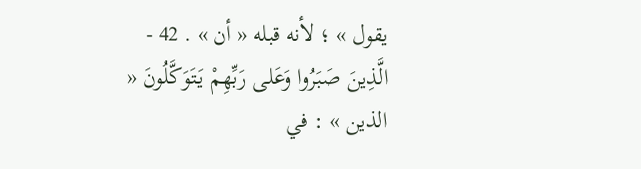يقول » ؛ لأنه قبله « أن » . 42 - الَّذِينَ صَبَرُوا وَعَلى رَبِّهِمْ يَتَوَكَّلُونَ « الذين » : في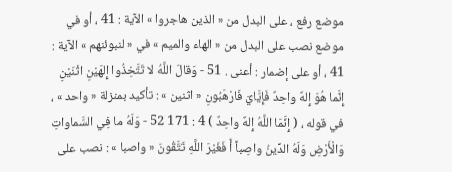موضع رفع ، على البدل من « الذين هاجروا » الآية : 41 ، أو في موضع نصب على البدل من « الهاء والميم » في « لنبوئنهم » الآية : 41 ، أو على إضمار : أعنى . 51 - وَقالَ اللَّهُ لا تَتَّخِذُوا إِلهَيْنِ اثْنَيْنِ إِنَّما هُوَ إِلهٌ واحِدٌ فَإِيَّايَ فَارْهَبُونِ « اثنين » : تأكيد بمنزلة « واحد » ، في قوله ، ( إِنَّمَا اللَّهُ إِلهٌ واحِدٌ ) 4 : 171 52 - وَلَهُ ما فِي السَّماواتِ وَالْأَرْضِ وَلَهُ الدِّينُ واصِباً أَ فَغَيْرَ اللَّهِ تَتَّقُونَ « واصبا » : نصب على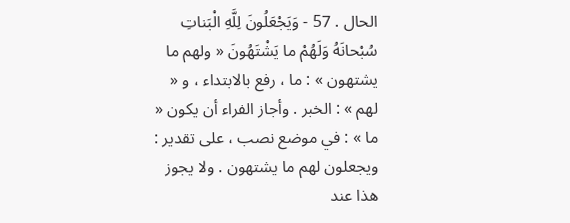الحال . 57 - وَيَجْعَلُونَ لِلَّهِ الْبَناتِ سُبْحانَهُ وَلَهُمْ ما يَشْتَهُونَ « ولهم ما يشتهون » : ما ، رفع بالابتداء ، و « لهم » : الخبر . وأجاز الفراء أن يكون « ما » : في موضع نصب ، على تقدير : ويجعلون لهم ما يشتهون . ولا يجوز هذا عند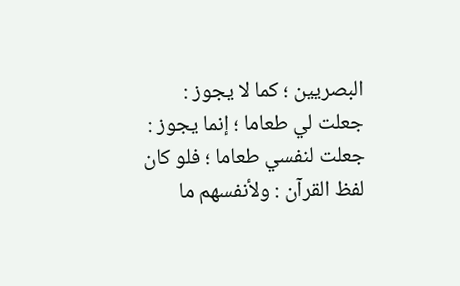البصريين ؛ كما لا يجوز : جعلت لي طعاما ؛ إنما يجوز : جعلت لنفسي طعاما ؛ فلو كان لفظ القرآن : ولأنفسهم ما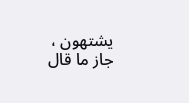يشتهون ، جاز ما قال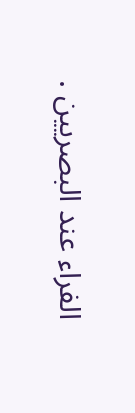الفراء عند البصريين .